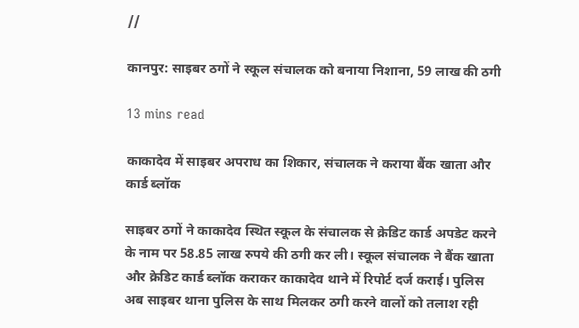//

कानपुर: साइबर ठगों ने स्कूल संचालक को बनाया निशाना, 59 लाख की ठगी

13 mins read

काकादेव में साइबर अपराध का शिकार, संचालक ने कराया बैंक खाता और कार्ड ब्लॉक

साइबर ठगों ने काकादेव स्थित स्कूल के संचालक से क्रेडिट कार्ड अपडेट करने के नाम पर 58.85 लाख रुपये की ठगी कर ली। स्कूल संचालक ने बैंक खाता और क्रेडिट कार्ड ब्लॉक कराकर काकादेव थाने में रिपोर्ट दर्ज कराई। पुलिस अब साइबर थाना पुलिस के साथ मिलकर ठगी करने वालों को तलाश रही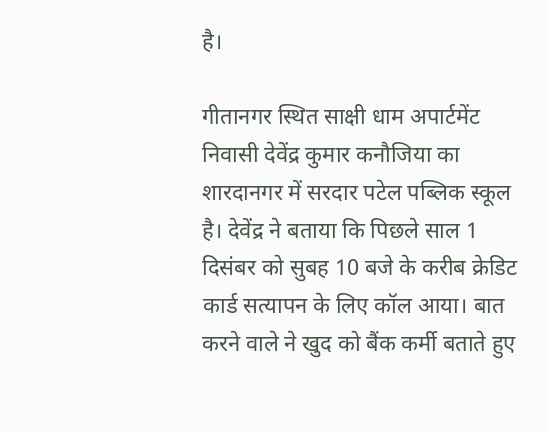है।

गीतानगर स्थित साक्षी धाम अपार्टमेंट निवासी देवेंद्र कुमार कनौजिया का शारदानगर में सरदार पटेल पब्लिक स्कूल है। देवेंद्र ने बताया कि पिछले साल 1 दिसंबर को सुबह 10 बजे के करीब क्रेडिट कार्ड सत्यापन के लिए कॉल आया। बात करने वाले ने खुद को बैंक कर्मी बताते हुए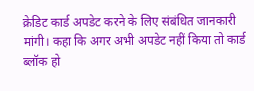क्रेडिट कार्ड अपडेट करने के लिए संबंधित जानकारी मांगी। कहा कि अगर अभी अपडेट नहीं किया तो कार्ड ब्लॉक हो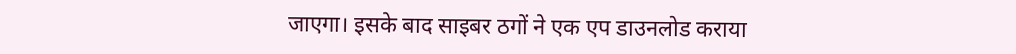जाएगा। इसके बाद साइबर ठगों ने एक एप डाउनलोड कराया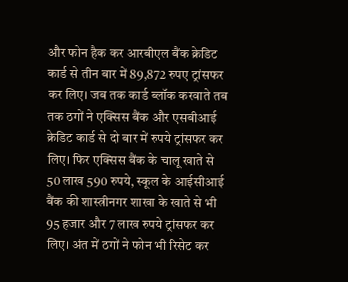और फोन हैक कर आरबीएल बैंक क्रेडिट कार्ड से तीन बार में 89,872 रुपए ट्रांसफर कर लिए। जब तक कार्ड ब्लॉक करवाते तब तक ठगों ने एक्सिस बैंक और एसबीआई क्रेडिट कार्ड से दो बार में रुपये ट्रांसफर कर लिए। फिर एक्सिस बैंक के चालू खाते से 50 लाख 590 रुपये, स्कूल के आईसीआई बैंक की शास्त्रीनगर शाखा के खाते से भी 95 हजार और 7 लाख रुपये ट्रांसफर कर लिए। अंत में ठगों ने फोन भी रिसेट कर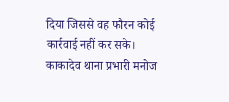दिया जिससे वह फौरन कोई कार्रवाई नहीं कर सके। काकादेव थाना प्रभारी मनोज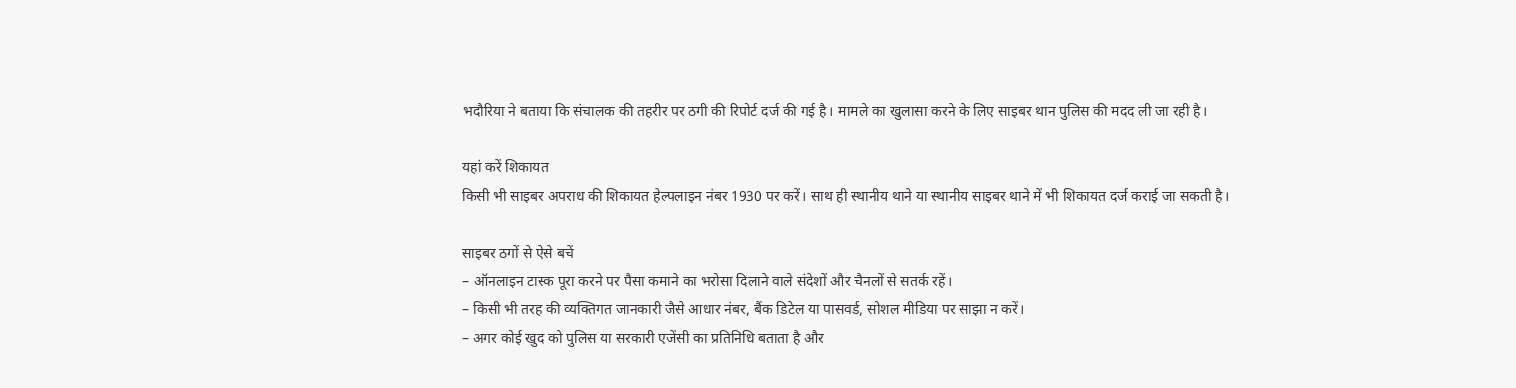भदौरिया ने बताया कि संचालक की तहरीर पर ठगी की रिपोर्ट दर्ज की गई है। मामले का खुलासा करने के लिए साइबर थान पुलिस की मदद ली जा रही है।

यहां करें शिकायत
किसी भी साइबर अपराध की शिकायत हेल्पलाइन नंबर 1930 पर करें। साथ ही स्थानीय थाने या स्थानीय साइबर थाने में भी शिकायत दर्ज कराई जा सकती है।

साइबर ठगों से ऐसे बचें
– ऑनलाइन टास्क पूरा करने पर पैसा कमाने का भरोसा दिलाने वाले संदेशों और चैनलों से सतर्क रहें।
– किसी भी तरह की व्यक्तिगत जानकारी जैसे आधार नंबर, बैंक डिटेल या पासवर्ड, सोशल मीडिया पर साझा न करें।
– अगर कोई खुद को पुलिस या सरकारी एजेंसी का प्रतिनिधि बताता है और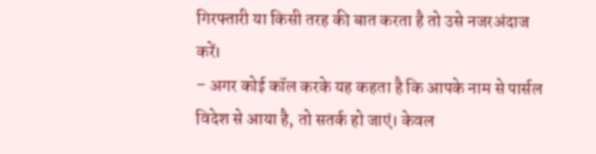गिरफ्तारी या किसी तरह की बात करता है तो उसे नजरअंदाज करें।
– अगर कोई कॉल करके यह कहता है कि आपके नाम से पार्सल विदेश से आया है, तो सतर्क हो जाएं। केवल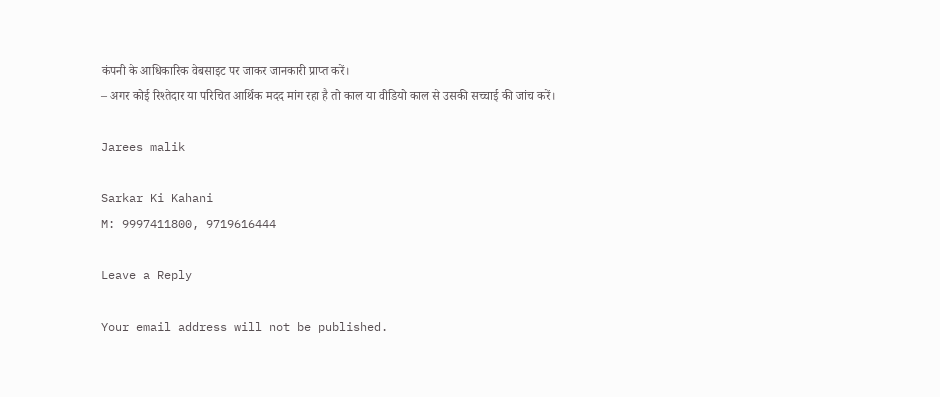कंपनी के आधिकारिक वेबसाइट पर जाकर जानकारी प्राप्त करें।
– अगर कोई रिश्तेदार या परिचित आर्थिक मदद मांग रहा है तो काल या वीडियो काल से उसकी सच्चाई की जांच करें।

Jarees malik

Sarkar Ki Kahani
M: 9997411800, 9719616444

Leave a Reply

Your email address will not be published.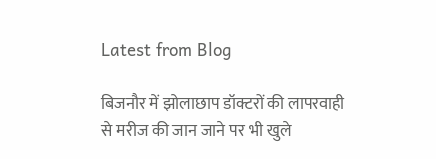Latest from Blog

बिजनौर में झोलाछाप डॉक्टरों की लापरवाही से मरीज की जान जाने पर भी खुले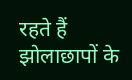रहते हैं झोलाछापों के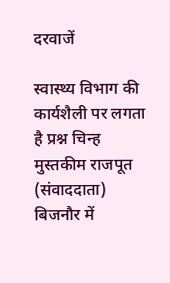दरवाजें

स्वास्थ्य विभाग की कार्यशैली पर लगता है प्रश्न चिन्ह मुस्तकीम राजपूत (संवाददाता) बिजनौर में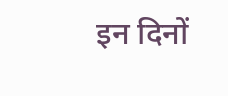इन दिनों